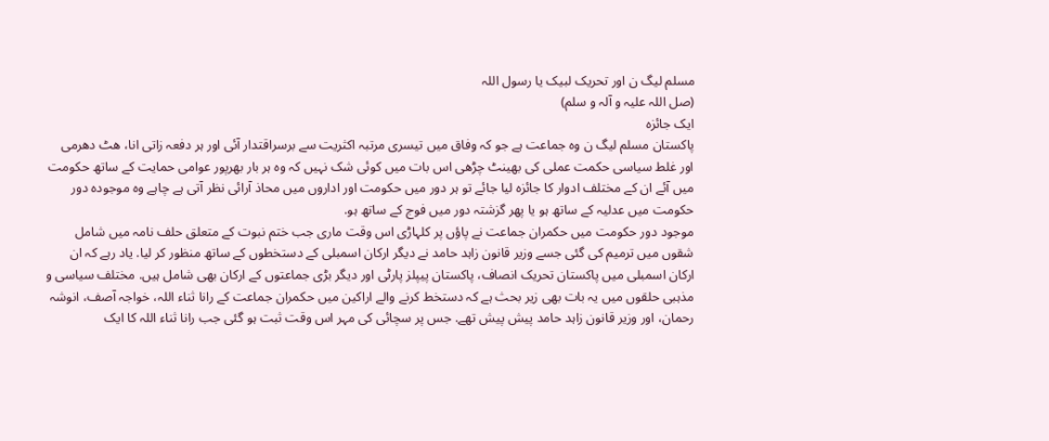مسلم لیگ ن اور تحریک لبیک یا رسول اللہ
(صل اللہ علیہ و آلہ و سلم)
ایک جائزہ
پاکستان مسلم لیگ ن وہ جماعت ہے جو کہ وفاق میں تیسری مرتبہ اکثریت سے برسراقتدار آئی اور ہر دفعہ زاتی انا، ھٹ دھرمی اور غلط سیاسی حکمت عملی کی بھینٹ چڑھی اس بات میں کوئی شک نہیں کہ وہ ہر بار بھرپور عوامی حمایت کے ساتھ حکومت میں آئے ان کے مختلف ادوار کا جائزہ لیا جائے تو ہر دور میں حکومت اور اداروں میں محاذ آرائی نظر آتی ہے چاہے وہ موجودہ دور حکومت میں عدلیہ کے ساتھ ہو یا پھر گزشتہ دور میں فوج کے ساتھ ہو.
موجود دور حکومت میں حکمران جماعت نے پاؤں پر کلہاڑی اس وقت ماری جب ختم نبوت کے متعلق حلف نامہ میں شامل شقوں میں ترمیم کی گئی جسے وزیر قانون زاہد حامد نے دیگر ارکان اسمبلی کے دستخطوں کے ساتھ منظور کر لیا. یاد رہے کہ ان ارکان اسمبلی میں پاکستان تحریک انصاف، پاکستان پیپلز پارٹی اور دیگر بڑی جماعتوں کے ارکان بھی شامل ہیں. مختلف سیاسی و مذہبی حلقوں میں یہ بات بھی زیر بحث ہے کہ دستخط کرنے والے اراکین میں حکمران جماعت کے رانا ثناء اللہ، خواجہ آصف، انوشہ رحمان، اور وزیر قانون زاہد حامد پیش پیش تھے. جس پر سچائی کی مہر اس وقت ثبت ہو گئی جب رانا ثناء اللہ کا ایک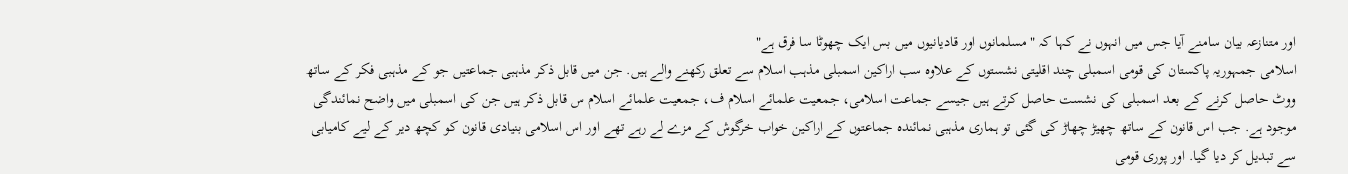اور متنازعہ بیان سامنے آیا جس میں انہوں نے کہا کہ " مسلمانوں اور قادیانیوں میں بس ایک چھوٹا سا فرق ہے"
اسلامی جمہوریہ پاکستان کی قومی اسمبلی چند اقلیتی نشستوں کے علاوہ سب اراکین اسمبلی مذہب اسلام سے تعلق رکھنے والے ہیں. جن میں قابل ذکر مذہبی جماعتیں جو کے مذہبی فکر کے ساتھ ووٹ حاصل کرنے کے بعد اسمبلی کی نشست حاصل کرتے ہیں جیسے جماعت اسلامی، جمعیت علمائے اسلام ف، جمعیت علمائے اسلام س قابل ذکر ہیں جن کی اسمبلی میں واضح نمائندگی موجود ہے. جب اس قانون کے ساتھ چھیڑ چھاڑ کی گئی تو ہماری مذہبی نمائندہ جماعتوں کے اراکین خواب خرگوش کے مزے لے رہے تھے اور اس اسلامی بنیادی قانون کو کچھ دیر کے لیے کامیابی سے تبدیل کر دیا گیا. اور پوری قومی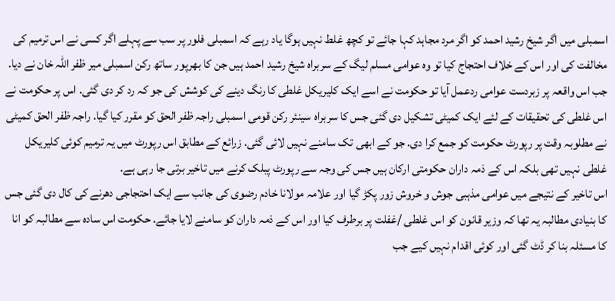اسمبلی میں اگر شیخ رشید احمد کو اگر مرد مجاہد کہا جائے تو کچھ غلط نہیں ہوگا یاد رہے کہ اسمبلی فلور پر سب سے پہلے اگر کسی نے اس ترمیم کی مخالفت کی اور اس کے خلاف احتجاج کیا تو وہ عوامی مسلم لیگ کے سربراہ شیخ رشید احمد ہیں جن کا بھرپور ساتھ رکن اسمبلی میر ظفر اللہ خان نے دیا. جب اس واقعہ پر زبردست عوامی ردعمل آیا تو حکومت نے اسے ایک کلیریکل غلطی کا رنگ دینے کی کوشش کی جو کہ رد کر دی گئی. اس پر حکومت نے اس غلطی کی تحقیقات کے لئے ایک کمیٹی تشکیل دی گئی جس کا سربراہ سینئر رکن قومی اسمبلی راجہ ظفر الحق کو مقرر کیا گیا. راجہ ظفر الحق کمیٹی نے مطلوبہ وقت پر رپورٹ حکومت کو جمع کرا دی. جو کے ابھی تک سامنے نہیں لائی گئی. زرائع کے مطابق اس رپورٹ میں یہ ترمیم کوئی کلیریکل غلطی نہیں تھی بلکہ اس کے ذمہ داران حکومتی ارکان ہیں جس کی وجہ سے رپورٹ پبلک کرنے میں تاخیر برتی جا رہی ہے.
اس تاخیر کے نتیجے میں عوامی مذہبی جوش و خروش زور پکڑ گیا اور علامہ مولانا خادم رضوی کی جانب سے ایک احتجاجی دھرنے کی کال دی گئی جس کا بنیادی مطالبہ یہ تھا کہ وزیر قانون کو اس غلطی /غفلت پر برطرف کیا اور اس کے ذمہ داران کو سامنے لایا جائے. حکومت اس سادہ سے مطالبہ کو انا کا مسئلہ بنا کر ڈٹ گئی اور کوئی اقدام نہیں کیے جب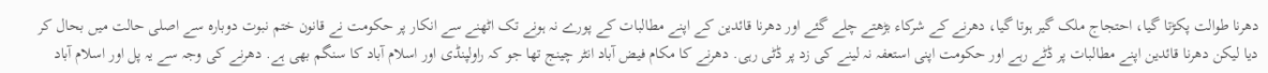دھرنا طوالت پکڑتا گیا، احتجاج ملک گیر ہوتا گیا، دھرنے کے شرکاء بڑھتے چلے گئے اور دھرنا قائدین کے اپنے مطالبات کے پورے نہ ہونے تک اٹھنے سے انکار پر حکومت نے قانون ختم نبوت دوبارہ سے اصلی حالت میں بحال کر دیا لیکن دھرنا قائدین اپنے مطالبات پر ڈٹے رہے اور حکومت اپنی استعفہ نہ لینے کی زد پر ڈٹی رہی. دھرنے کا مکام فیض آباد انٹر چینج تھا جو کہ راولپنڈی اور اسلام آباد کا سنگم بھی ہے. دھرنے کی وجہ سے یہ پل اور اسلام آباد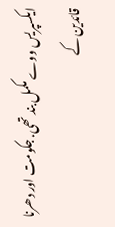ایکسپریس ووے مکمل بند تھی. جکومت اور دھرنا قائدین کے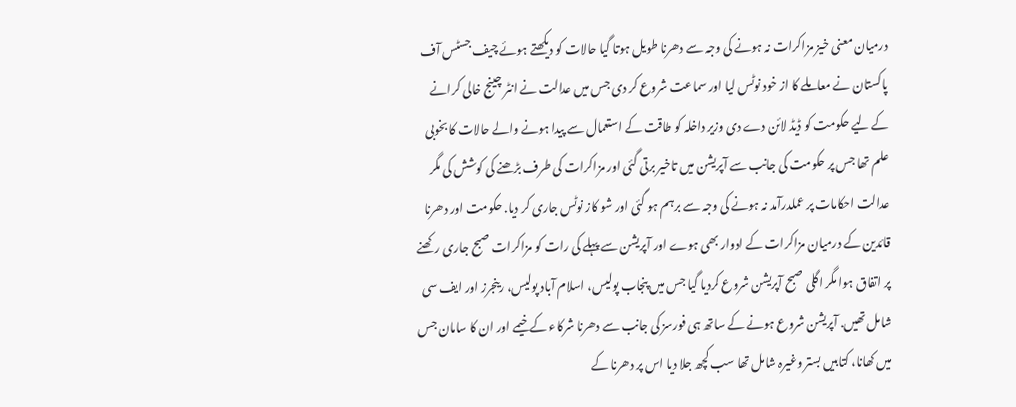درمیان معنی خیز مزاکرات نہ ہونے کی وجہ سے دھرنا طویل ہوتا گیا حالات کو دیکھتے ہوئے چیف جسٹس آف پاکستان نے معاملے کا از خود نوٹس لیا اور سماعت شروع کر دی جس میں عدالت نے انٹر چینج خالی کرانے کے لیے حکومت کو ڈیڈ لائن دے دی وزیر داخلہ کو طاقت کے استعمال سے پیدا ہونے والے حالات کا بخوبی علم تھا جس پر حکومت کی جانب سے آپریشن میں تاخیر برتی گئی اور مزاکرات کی طرف بڑھنے کی کوشش کی مگر عدالت احکامات پر عملدرآمد نہ ہونے کی وجہ سے برہم ہو گئی اور شو کاز نوٹس جاری کر دیا. حکومت اور دھرنا قائدین کے درمیان مزاکرات کے ادوار بھی ہوے اور آپریشن سے پہلے کی رات کو مزاکرات صبح جاری رکھنے پر اتفاق ہوا مگر اگلی صبح آپریشن شروع کردیا گیا جس میں پنجاب پولیس، اسلام آباد پولیس، رینجرز اور ایف سی شامل تھیں. آپریشن شروع ہونے کے ساتھ ہی فورسز کی جانب سے دھرنا شرکاء کے خیمے اور ان کا سامان جس میں کھانا، کتابیں بستر وغیرہ شامل تھا سب کچھ جلا دیا اس پر دھرنا کے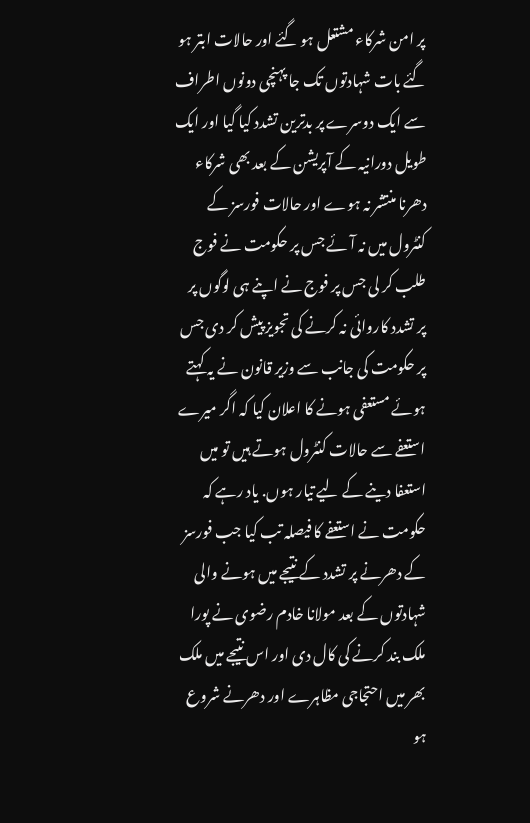پر امن شرکاء مشتعل ہو گئے اور حالات ابتر ہو گئے بات شہادتوں تک جا پہنچی دونوں اطراف سے ایک دوسرے پر بدترین تشدد کیا گیا اور ایک طویل دورانیہ کے آپریشن کے بعد بھی شرکاء دھرنا منتشر نہ ہوے اور حالات فورسز کے کنٹرول میں نہ آئے جس پر حکومت نے فوج طلب کر لی جس پر فوج نے اپنے ہی لوگوں پر پر تشدد کاروائی نہ کرنے کی تجویز پیش کر دی جس پر حکومت کی جانب سے وزیر قانون نے یہ کہتے ہوئے مستعفی ہونے کا اعلان کیا کہ اگر میرے استعفے سے حالات کنٹرول ہوتے ہیں تو میں استعفا دینے کے لیے تیار ہوں. یاد رہے کہ حکومت نے استعفے کا فیصلہ تب کیا جب فورسز کے دھرنے پر تشدد کے نتیجے میں ہونے والی شہادتوں کے بعد مولانا خادم رضوی نے پورا ملک بند کرنے کی کال دی اور اس نتیجے میں ملک بھر میں احتجاجی مظاہرے اور دھرنے شروع ہو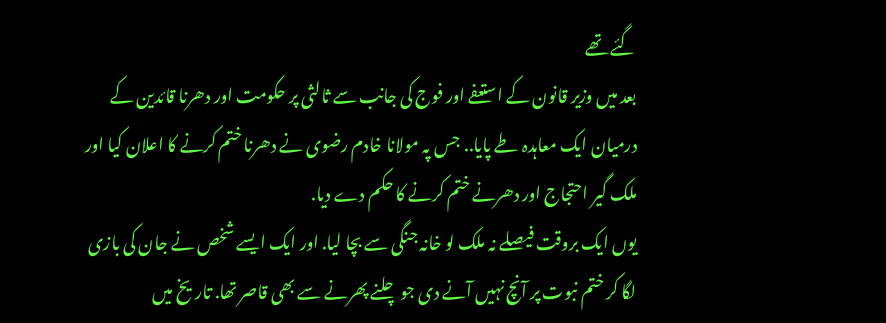گئے تھے
بعد میں وزیر قانون کے استعفے اور فوج کی جانب سے ثالثی پر حکومت اور دھرنا قائدین کے درمیان ایک معاہدہ طے پایا.. جس پہ مولانا خادم رضوی نے دھرنا ختم کرنے کا اعلان کیا اور ملک گیر احتجاج اور دھرنے ختم کرنے کا حکم دے دیا.
یوں ایک بروقت فیصلے نہ ملک لو خانہ جنگی سے بچا لیا. اور ایک ایسے شخص نے جان کی بازی لگا کر ختم نبوت پر آنچ نہیں آنے دی جو چلنے پھرنے سے بھی قاصر تھا. تاریخ میں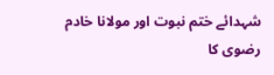شہدائے ختم نبوت اور مولانا خادم رضوی کا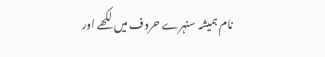نام ہمیشہ سنہرے حروف میں لکھے اور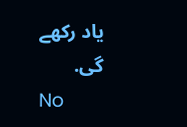یاد رکھے گی.
No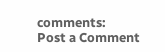comments:
Post a Comment